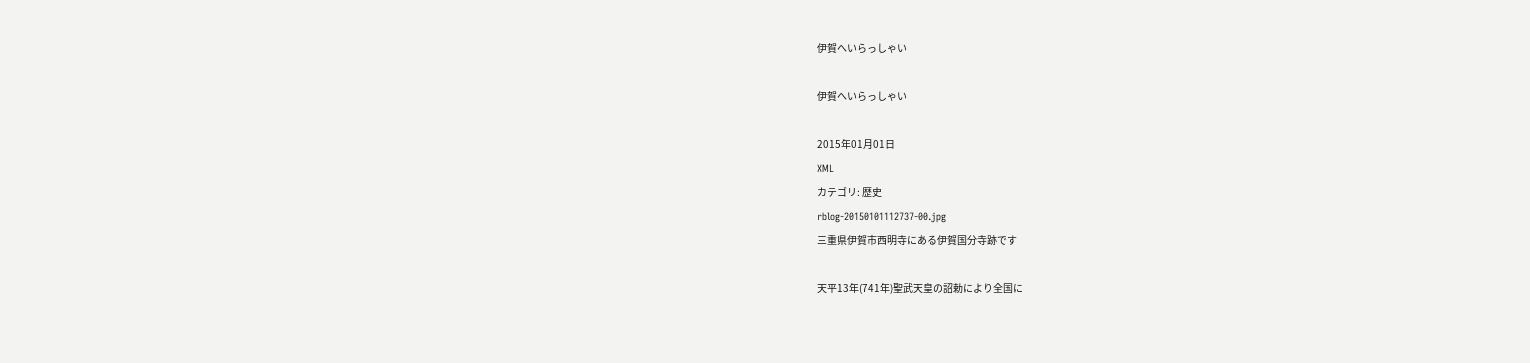伊賀へいらっしゃい

伊賀へいらっしゃい

2015年01月01日
XML
カテゴリ: 歴史
rblog-20150101112737-00.jpg
三重県伊賀市西明寺にある伊賀国分寺跡です

天平13年(741年)聖武天皇の詔勅により全国に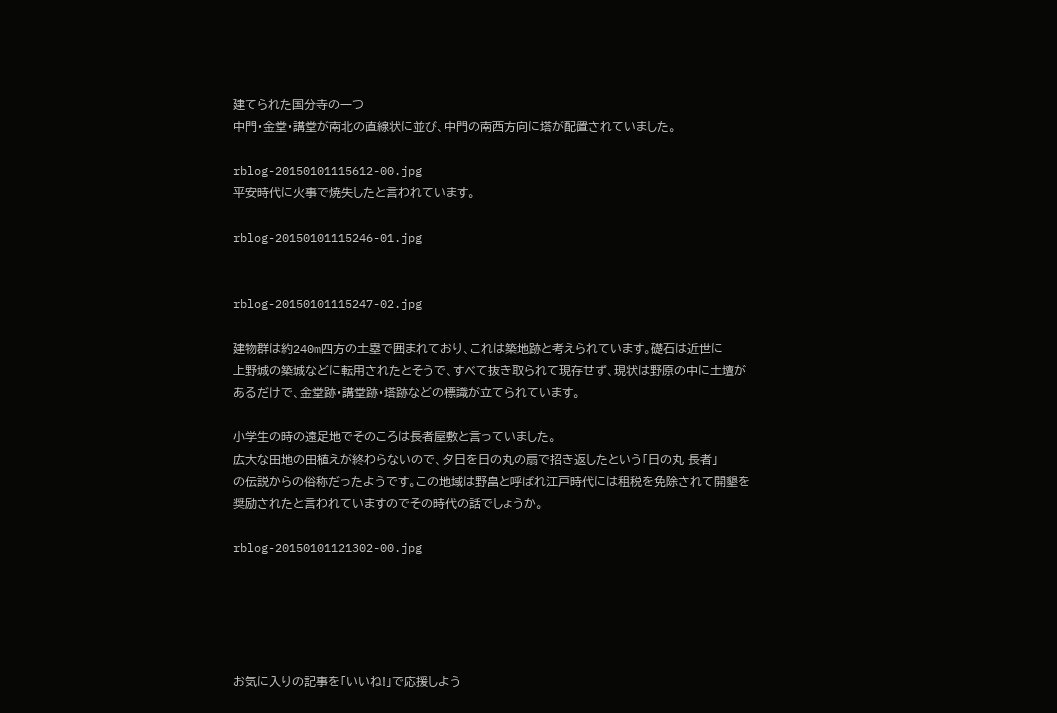建てられた国分寺の一つ
中門・金堂・講堂が南北の直線状に並び、中門の南西方向に塔が配置されていました。

rblog-20150101115612-00.jpg
平安時代に火事で焼失したと言われています。

rblog-20150101115246-01.jpg


rblog-20150101115247-02.jpg

建物群は約240m四方の土塁で囲まれており、これは築地跡と考えられています。礎石は近世に
上野城の築城などに転用されたとそうで、すべて抜き取られて現存せず、現状は野原の中に土壇が
あるだけで、金堂跡・講堂跡・塔跡などの標識が立てられています。

小学生の時の遠足地でそのころは長者屋敷と言っていました。
広大な田地の田植えが終わらないので、夕日を日の丸の扇で招き返したという「日の丸 長者」
の伝説からの俗称だったようです。この地域は野畠と呼ばれ江戸時代には租税を免除されて開墾を
奨励されたと言われていますのでその時代の話でしょうか。

rblog-20150101121302-00.jpg





お気に入りの記事を「いいね!」で応援しよう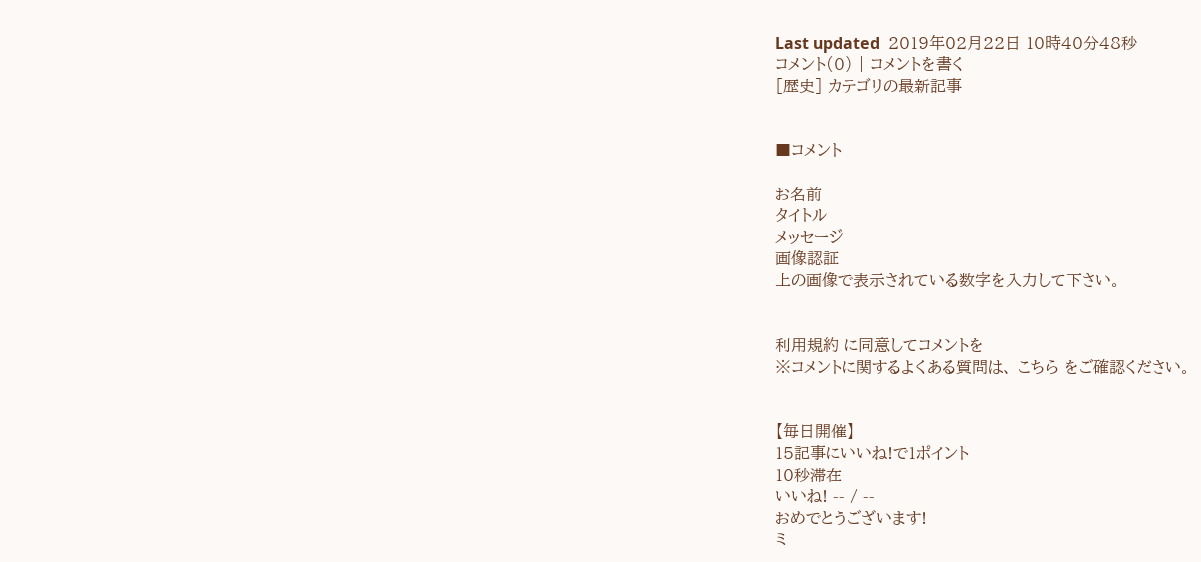Last updated  2019年02月22日 10時40分48秒
コメント(0) | コメントを書く
[歴史] カテゴリの最新記事


■コメント

お名前
タイトル
メッセージ
画像認証
上の画像で表示されている数字を入力して下さい。


利用規約 に同意してコメントを
※コメントに関するよくある質問は、 こちら をご確認ください。


【毎日開催】
15記事にいいね!で1ポイント
10秒滞在
いいね! -- / --
おめでとうございます!
ミ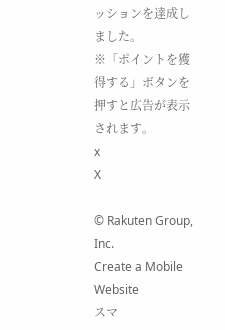ッションを達成しました。
※「ポイントを獲得する」ボタンを押すと広告が表示されます。
x
X

© Rakuten Group, Inc.
Create a Mobile Website
スマ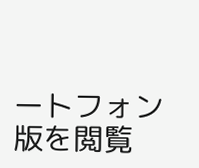ートフォン版を閲覧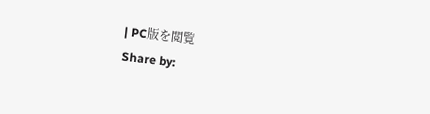| PC版を閲覧
Share by: